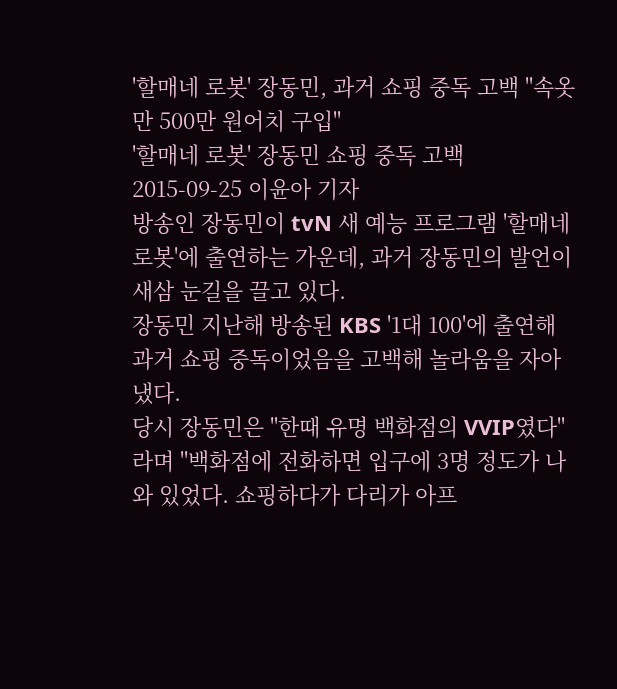'할매네 로봇' 장동민, 과거 쇼핑 중독 고백 "속옷만 500만 원어치 구입"
'할매네 로봇' 장동민 쇼핑 중독 고백
2015-09-25 이윤아 기자
방송인 장동민이 tvN 새 예능 프로그램 '할매네 로봇'에 출연하는 가운데, 과거 장동민의 발언이 새삼 눈길을 끌고 있다.
장동민 지난해 방송된 KBS '1대 100'에 출연해 과거 쇼핑 중독이었음을 고백해 놀라움을 자아냈다.
당시 장동민은 "한때 유명 백화점의 VVIP였다"라며 "백화점에 전화하면 입구에 3명 정도가 나와 있었다. 쇼핑하다가 다리가 아프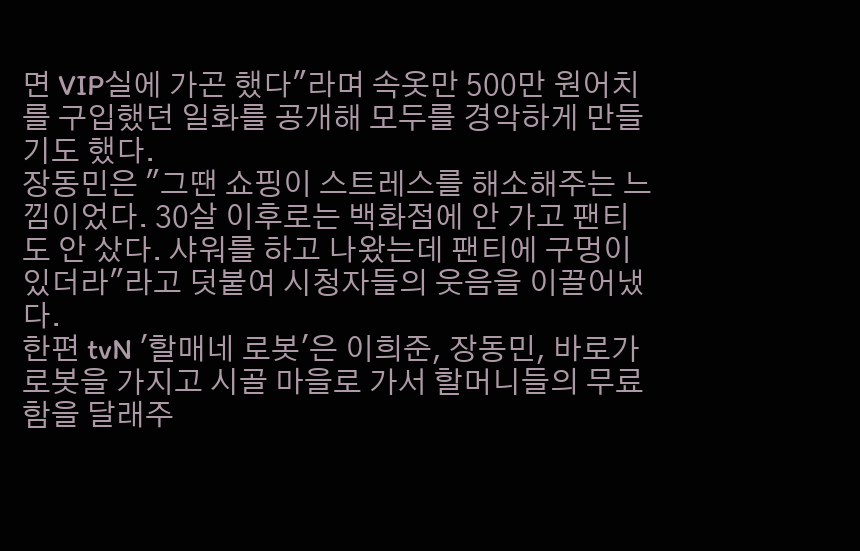면 VIP실에 가곤 했다"라며 속옷만 500만 원어치를 구입했던 일화를 공개해 모두를 경악하게 만들기도 했다.
장동민은 "그땐 쇼핑이 스트레스를 해소해주는 느낌이었다. 30살 이후로는 백화점에 안 가고 팬티도 안 샀다. 샤워를 하고 나왔는데 팬티에 구멍이 있더라"라고 덧붙여 시청자들의 웃음을 이끌어냈다.
한편 tvN '할매네 로봇'은 이희준, 장동민, 바로가 로봇을 가지고 시골 마을로 가서 할머니들의 무료함을 달래주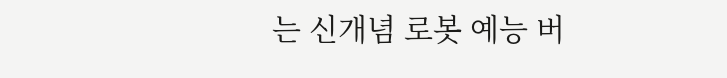는 신개념 로봇 예능 버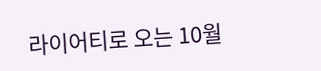라이어티로 오는 10월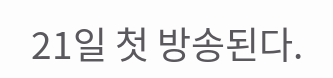21일 첫 방송된다.